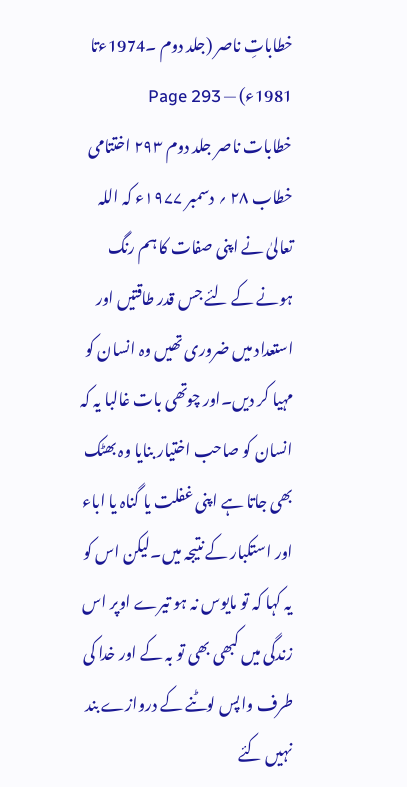خطاباتِ ناصر (جلد دوم ۔1974ءتا 1981ء) — Page 293
خطابات ناصر جلد دوم ۲۹۳ اختتامی خطاب ۲۸ ؍ دسمبر ۱۹۷۷ء کہ اللہ تعالیٰ نے اپنی صفات کا ہم رنگ ہونے کے لئے جس قدر طاقتیں اور استعداد میں ضروری تھیں وہ انسان کو مہیا کر دیں۔اور چوتھی بات غالبا یہ کہ انسان کو صاحب اختیار بنایا وہ بھٹک بھی جاتا ہے اپنی غفلت یا گناہ یا اباء اور استکبار کے نتیجہ میں۔لیکن اس کو یہ کہا کہ تو مایوس نہ ہو تیرے اوپر اس زندگی میں کبھی بھی تو بہ کے اور خدا کی طرف واپس لوٹنے کے دروازے بند نہیں کئے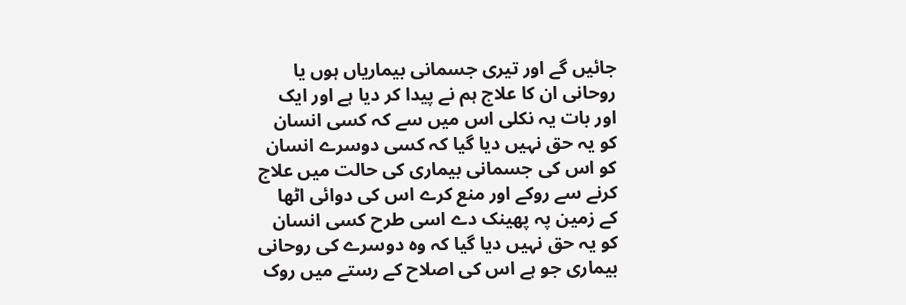جائیں گے اور تیری جسمانی بیماریاں ہوں یا روحانی ان کا علاج ہم نے پیدا کر دیا ہے اور ایک اور بات یہ نکلی اس میں سے کہ کسی انسان کو یہ حق نہیں دیا گیا کہ کسی دوسرے انسان کو اس کی جسمانی بیماری کی حالت میں علاج کرنے سے روکے اور منع کرے اس کی دوائی اٹھا کے زمین پہ پھینک دے اسی طرح کسی انسان کو یہ حق نہیں دیا گیا کہ وہ دوسرے کی روحانی بیماری جو ہے اس کی اصلاح کے رستے میں روک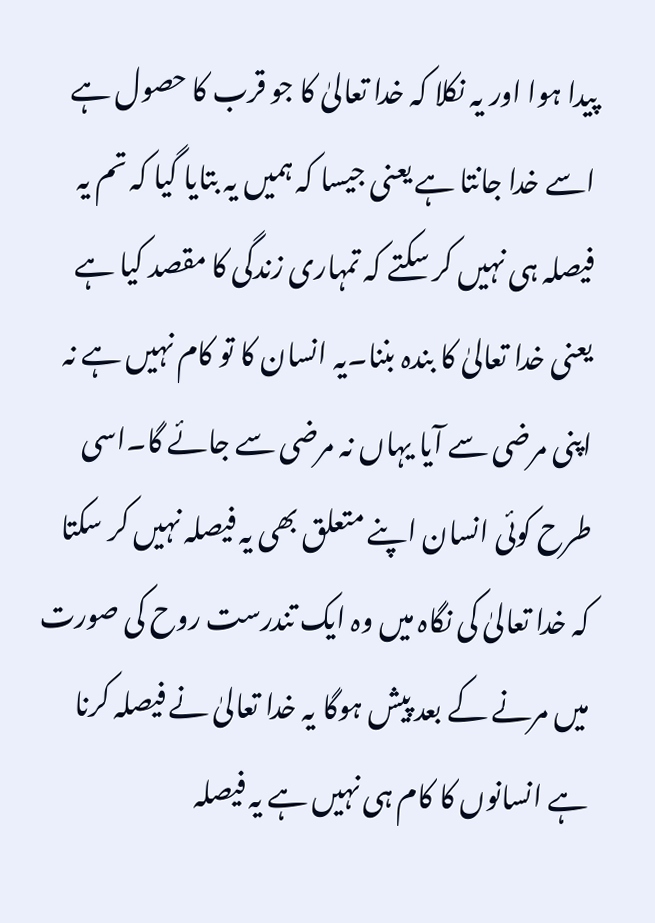پیدا ہوا اور یہ نکلا کہ خدا تعالیٰ کا جو قرب کا حصول ہے اسے خدا جانتا ہے یعنی جیسا کہ ہمیں یہ بتایا گیا کہ تم یہ فیصلہ ہی نہیں کر سکتے کہ تمہاری زندگی کا مقصد کیا ہے یعنی خدا تعالیٰ کا بندہ بننا۔یہ انسان کا تو کام نہیں ہے نہ اپنی مرضی سے آیا یہاں نہ مرضی سے جائے گا۔اسی طرح کوئی انسان اپنے متعلق بھی یہ فیصلہ نہیں کر سکتا کہ خدا تعالیٰ کی نگاہ میں وہ ایک تندرست روح کی صورت میں مرنے کے بعد پیش ہوگا یہ خدا تعالیٰ نے فیصلہ کرنا ہے انسانوں کا کام ہی نہیں ہے یہ فیصلہ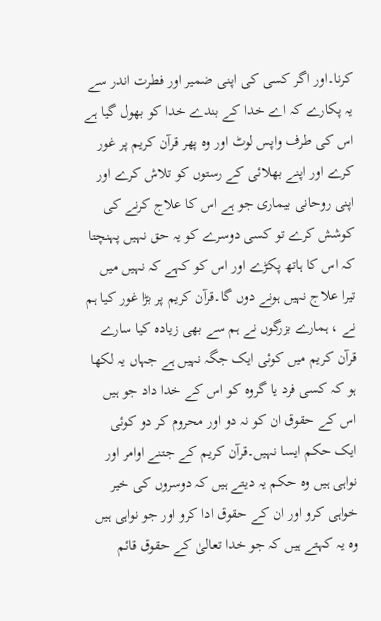کرنا۔اور اگر کسی کی اپنی ضمیر اور فطرت اندر سے یہ پکارے کہ اے خدا کے بندے خدا کو بھول گیا ہے اس کی طرف واپس لوٹ اور وہ پھر قرآن کریم پر غور کرے اور اپنے بھلائی کے رستوں کو تلاش کرے اور اپنی روحانی بیماری جو ہے اس کا علاج کرنے کی کوشش کرے تو کسی دوسرے کو یہ حق نہیں پہنچتا کہ اس کا ہاتھ پکڑے اور اس کو کہے کہ نہیں میں تیرا علاج نہیں ہونے دوں گا۔قرآن کریم پر بڑا غور کیا ہم نے ، ہمارے بزرگوں نے ہم سے بھی زیادہ کیا سارے قرآن کریم میں کوئی ایک جگہ نہیں ہے جہاں یہ لکھا ہو کہ کسی فرد یا گروہ کو اس کے خدا داد جو ہیں اس کے حقوق ان کو نہ دو اور محروم کر دو کوئی ایک حکم ایسا نہیں۔قرآن کریم کے جتنے اوامر اور نواہی ہیں وہ حکم یہ دیتے ہیں کہ دوسروں کی خیر خواہی کرو اور ان کے حقوق ادا کرو اور جو نواہی ہیں وہ یہ کہتے ہیں کہ جو خدا تعالیٰ کے حقوق قائم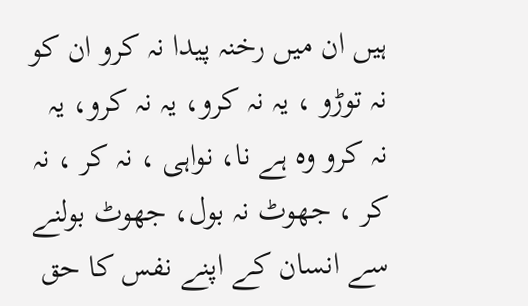ہیں ان میں رخنہ پیدا نہ کرو ان کو نہ توڑو ، یہ نہ کرو، یہ نہ کرو، یہ نہ کرو وہ ہے نا، نواہی ، نہ کر ، نہ کر ، جھوٹ نہ بول، جھوٹ بولنے سے انسان کے اپنے نفس کا حق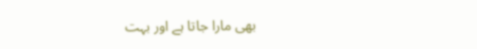بھی مارا جاتا ہے اور بہت